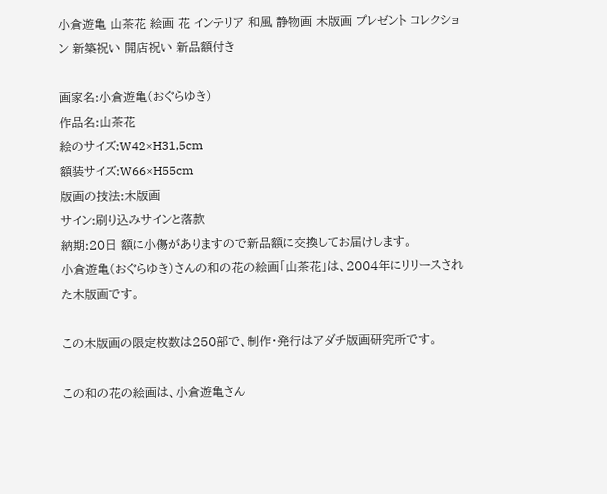小倉遊亀 山茶花 絵画 花 インテリア 和風 静物画 木版画 プレゼント コレクション 新築祝い 開店祝い 新品額付き

画家名:小倉遊亀(おぐらゆき)
作品名:山茶花
絵のサイズ:W42×H31,5cm
額装サイズ:W66×H55cm
版画の技法:木版画
サイン:刷り込みサインと落款
納期:20日 額に小傷がありますので新品額に交換してお届けします。
小倉遊亀(おぐらゆき)さんの和の花の絵画「山茶花」は、2004年にリリースされた木版画です。

この木版画の限定枚数は250部で、制作・発行はアダチ版画研究所です。

この和の花の絵画は、小倉遊亀さん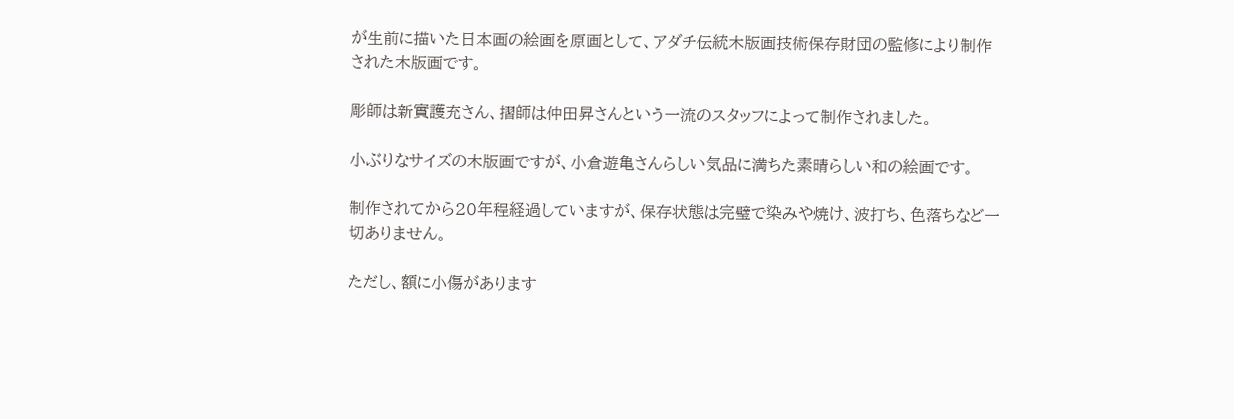が生前に描いた日本画の絵画を原画として、アダチ伝統木版画技術保存財団の監修により制作された木版画です。

彫師は新實護充さん、摺師は仲田昇さんという一流のスタッフによって制作されました。

小ぶりなサイズの木版画ですが、小倉遊亀さんらしい気品に満ちた素晴らしい和の絵画です。

制作されてから20年程経過していますが、保存状態は完璧で染みや焼け、波打ち、色落ちなど一切ありません。

ただし、額に小傷があります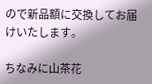ので新品額に交換してお届けいたします。

ちなみに山茶花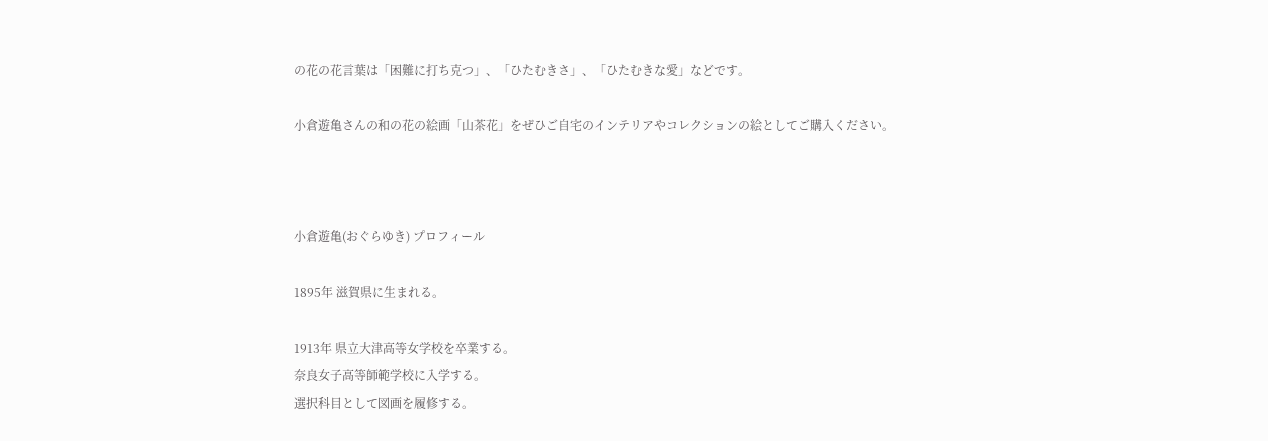の花の花言葉は「困難に打ち克つ」、「ひたむきさ」、「ひたむきな愛」などです。

小倉遊亀さんの和の花の絵画「山茶花」をぜひご自宅のインテリアやコレクションの絵としてご購入ください。



小倉遊亀(おぐらゆき) プロフィール

1895年 滋賀県に生まれる。

1913年 県立大津高等女学校を卒業する。
奈良女子高等師範学校に入学する。
選択科目として図画を履修する。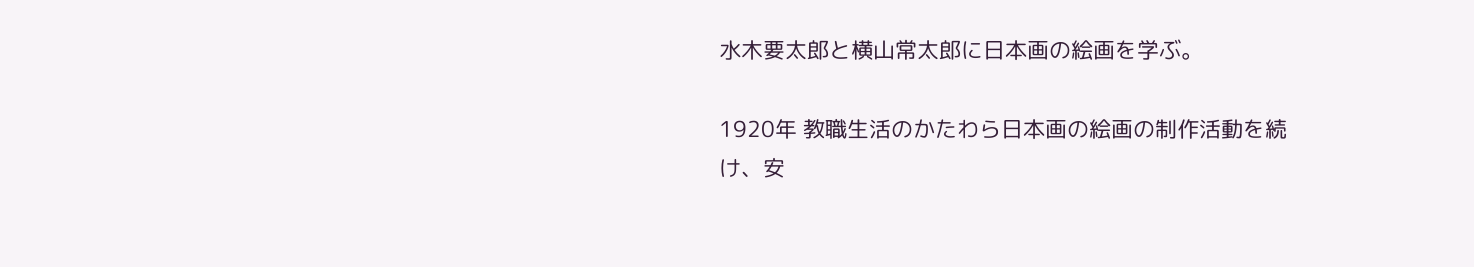水木要太郎と横山常太郎に日本画の絵画を学ぶ。

1920年 教職生活のかたわら日本画の絵画の制作活動を続け、安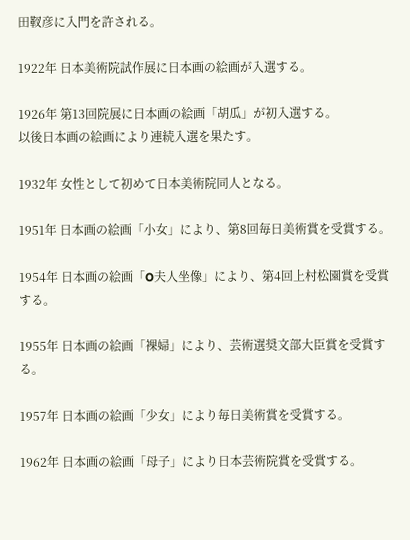田靫彦に入門を許される。

1922年 日本美術院試作展に日本画の絵画が入選する。

1926年 第13回院展に日本画の絵画「胡瓜」が初入選する。
以後日本画の絵画により連続入選を果たす。

1932年 女性として初めて日本美術院同人となる。

1951年 日本画の絵画「小女」により、第8回毎日美術賞を受賞する。

1954年 日本画の絵画「O夫人坐像」により、第4回上村松園賞を受賞する。

1955年 日本画の絵画「裸婦」により、芸術選奨文部大臣賞を受賞する。

1957年 日本画の絵画「少女」により毎日美術賞を受賞する。

1962年 日本画の絵画「母子」により日本芸術院賞を受賞する。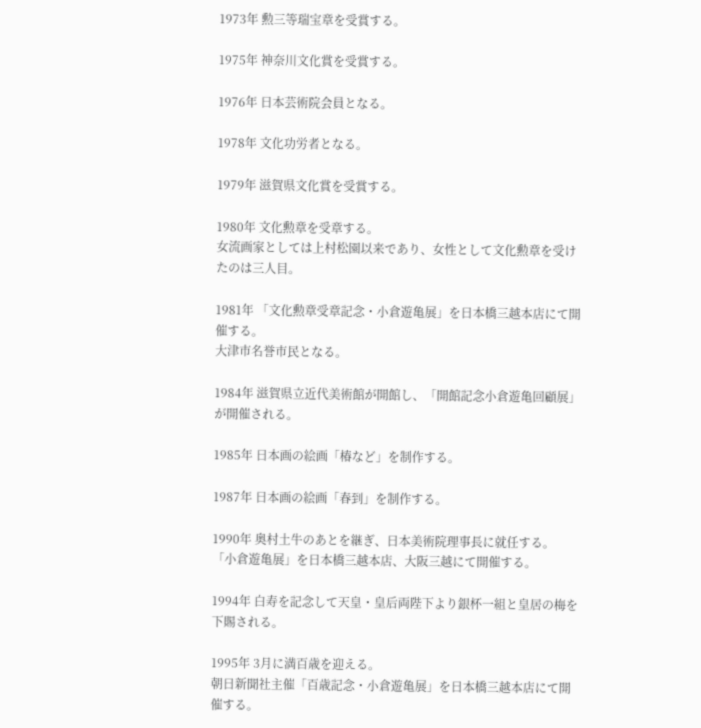1973年 勲三等瑞宝章を受賞する。

1975年 神奈川文化賞を受賞する。

1976年 日本芸術院会員となる。

1978年 文化功労者となる。

1979年 滋賀県文化賞を受賞する。

1980年 文化勲章を受章する。
女流画家としては上村松園以来であり、女性として文化勲章を受けたのは三人目。

1981年 「文化勲章受章記念・小倉遊亀展」を日本橋三越本店にて開催する。
大津市名誉市民となる。

1984年 滋賀県立近代美術館が開館し、「開館記念小倉遊亀回顧展」が開催される。

1985年 日本画の絵画「椿など」を制作する。

1987年 日本画の絵画「春到」を制作する。

1990年 奥村土牛のあとを継ぎ、日本美術院理事長に就任する。
「小倉遊亀展」を日本橋三越本店、大阪三越にて開催する。

1994年 白寿を記念して天皇・皇后両陛下より銀杯一組と皇居の梅を下賜される。

1995年 3月に満百歳を迎える。
朝日新聞社主催「百歳記念・小倉遊亀展」を日本橋三越本店にて開催する。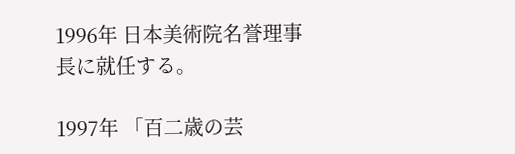1996年 日本美術院名誉理事長に就任する。

1997年 「百二歳の芸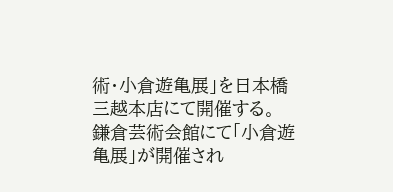術・小倉遊亀展」を日本橋三越本店にて開催する。
鎌倉芸術会館にて「小倉遊亀展」が開催され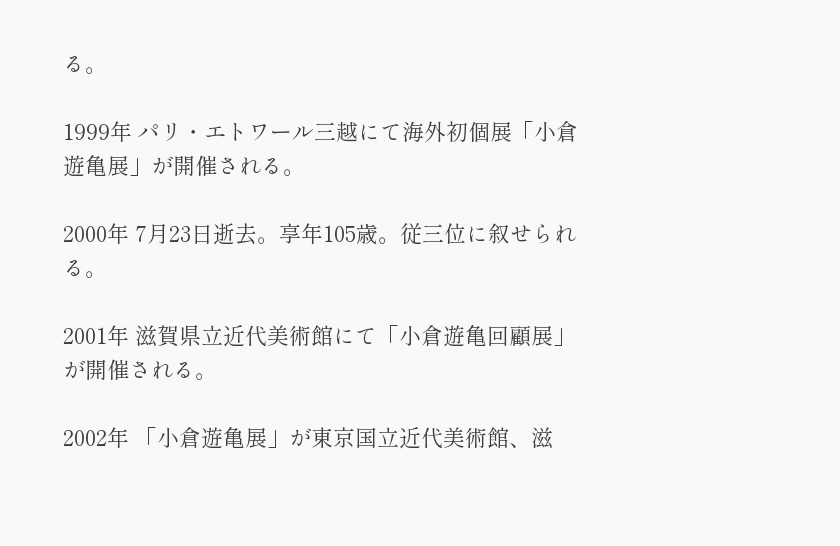る。

1999年 パリ・エトワール三越にて海外初個展「小倉遊亀展」が開催される。

2000年 7月23日逝去。享年105歳。従三位に叙せられる。

2001年 滋賀県立近代美術館にて「小倉遊亀回顧展」が開催される。

2002年 「小倉遊亀展」が東京国立近代美術館、滋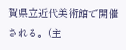賀県立近代美術館で開催される。(主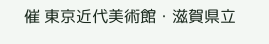催 東京近代美術館・滋賀県立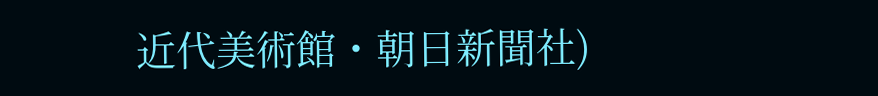近代美術館・朝日新聞社)